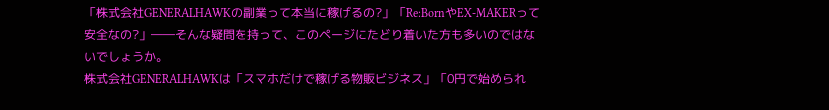「株式会社GENERALHAWKの副業って本当に稼げるの?」「Re:BornやEX-MAKERって安全なの?」――そんな疑問を持って、このページにたどり着いた方も多いのではないでしょうか。
株式会社GENERALHAWKは「スマホだけで稼げる物販ビジネス」「0円で始められ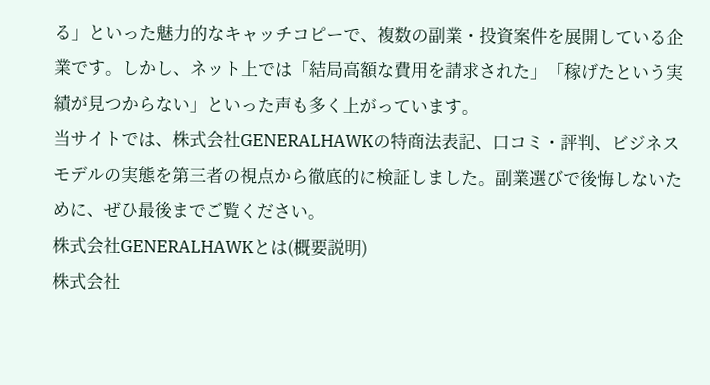る」といった魅力的なキャッチコピーで、複数の副業・投資案件を展開している企業です。しかし、ネット上では「結局高額な費用を請求された」「稼げたという実績が見つからない」といった声も多く上がっています。
当サイトでは、株式会社GENERALHAWKの特商法表記、口コミ・評判、ビジネスモデルの実態を第三者の視点から徹底的に検証しました。副業選びで後悔しないために、ぜひ最後までご覧ください。
株式会社GENERALHAWKとは(概要説明)
株式会社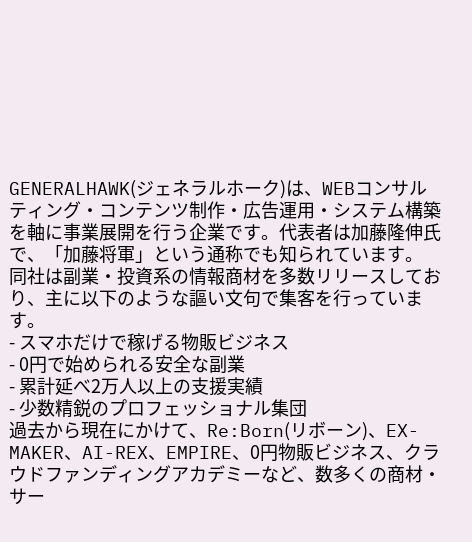GENERALHAWK(ジェネラルホーク)は、WEBコンサルティング・コンテンツ制作・広告運用・システム構築を軸に事業展開を行う企業です。代表者は加藤隆伸氏で、「加藤将軍」という通称でも知られています。
同社は副業・投資系の情報商材を多数リリースしており、主に以下のような謳い文句で集客を行っています。
- スマホだけで稼げる物販ビジネス
- 0円で始められる安全な副業
- 累計延べ2万人以上の支援実績
- 少数精鋭のプロフェッショナル集団
過去から現在にかけて、Re:Born(リボーン)、EX-MAKER、AI-REX、EMPIRE、0円物販ビジネス、クラウドファンディングアカデミーなど、数多くの商材・サー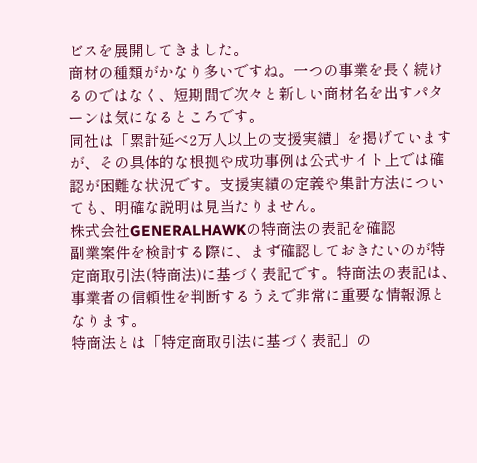ビスを展開してきました。
商材の種類がかなり多いですね。一つの事業を長く続けるのではなく、短期間で次々と新しい商材名を出すパターンは気になるところです。
同社は「累計延べ2万人以上の支援実績」を掲げていますが、その具体的な根拠や成功事例は公式サイト上では確認が困難な状況です。支援実績の定義や集計方法についても、明確な説明は見当たりません。
株式会社GENERALHAWKの特商法の表記を確認
副業案件を検討する際に、まず確認しておきたいのが特定商取引法(特商法)に基づく表記です。特商法の表記は、事業者の信頼性を判断するうえで非常に重要な情報源となります。
特商法とは「特定商取引法に基づく表記」の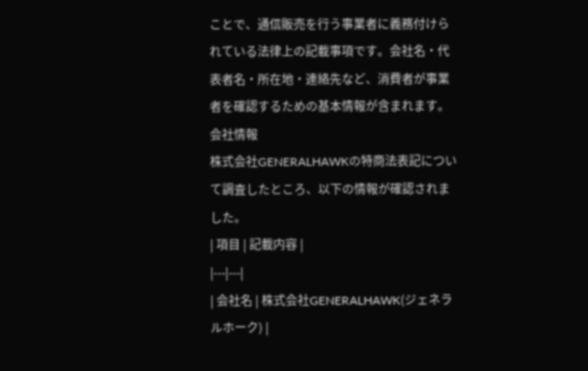ことで、通信販売を行う事業者に義務付けられている法律上の記載事項です。会社名・代表者名・所在地・連絡先など、消費者が事業者を確認するための基本情報が含まれます。
会社情報
株式会社GENERALHAWKの特商法表記について調査したところ、以下の情報が確認されました。
| 項目 | 記載内容 |
|---|---|
| 会社名 | 株式会社GENERALHAWK(ジェネラルホーク) |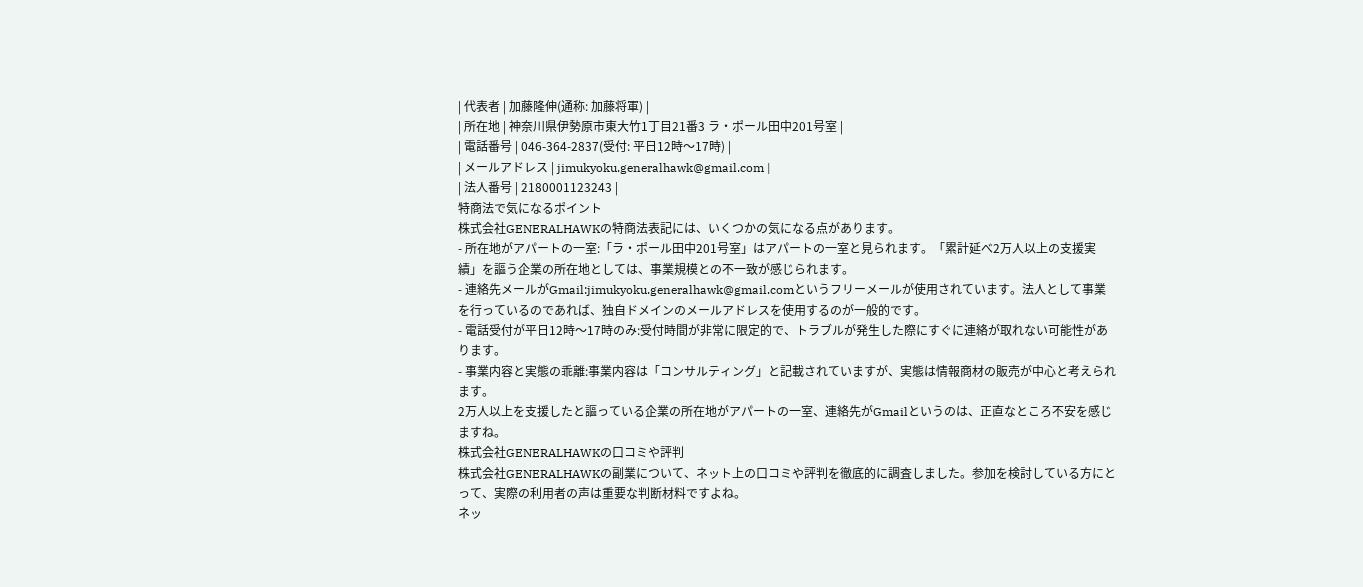| 代表者 | 加藤隆伸(通称: 加藤将軍) |
| 所在地 | 神奈川県伊勢原市東大竹1丁目21番3 ラ・ポール田中201号室 |
| 電話番号 | 046-364-2837(受付: 平日12時〜17時) |
| メールアドレス | jimukyoku.generalhawk@gmail.com |
| 法人番号 | 2180001123243 |
特商法で気になるポイント
株式会社GENERALHAWKの特商法表記には、いくつかの気になる点があります。
- 所在地がアパートの一室:「ラ・ポール田中201号室」はアパートの一室と見られます。「累計延べ2万人以上の支援実績」を謳う企業の所在地としては、事業規模との不一致が感じられます。
- 連絡先メールがGmail:jimukyoku.generalhawk@gmail.comというフリーメールが使用されています。法人として事業を行っているのであれば、独自ドメインのメールアドレスを使用するのが一般的です。
- 電話受付が平日12時〜17時のみ:受付時間が非常に限定的で、トラブルが発生した際にすぐに連絡が取れない可能性があります。
- 事業内容と実態の乖離:事業内容は「コンサルティング」と記載されていますが、実態は情報商材の販売が中心と考えられます。
2万人以上を支援したと謳っている企業の所在地がアパートの一室、連絡先がGmailというのは、正直なところ不安を感じますね。
株式会社GENERALHAWKの口コミや評判
株式会社GENERALHAWKの副業について、ネット上の口コミや評判を徹底的に調査しました。参加を検討している方にとって、実際の利用者の声は重要な判断材料ですよね。
ネッ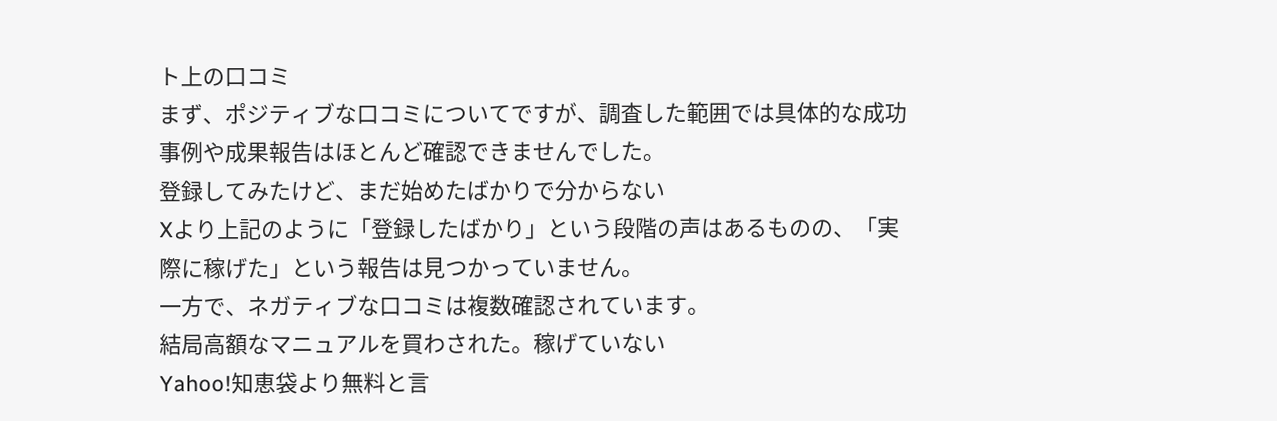ト上の口コミ
まず、ポジティブな口コミについてですが、調査した範囲では具体的な成功事例や成果報告はほとんど確認できませんでした。
登録してみたけど、まだ始めたばかりで分からない
Xより上記のように「登録したばかり」という段階の声はあるものの、「実際に稼げた」という報告は見つかっていません。
一方で、ネガティブな口コミは複数確認されています。
結局高額なマニュアルを買わされた。稼げていない
Yahoo!知恵袋より無料と言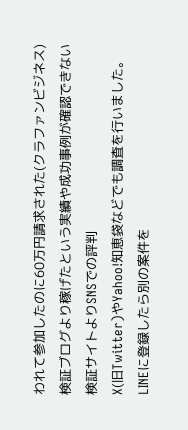われて参加したのに60万円請求された(クラファンビジネス)
検証ブログより稼げたという実績や成功事例が確認できない
検証サイトよりSNSでの評判
X(旧Twitter)やYahoo!知恵袋などでも調査を行いました。
LINEに登録したら別の案件を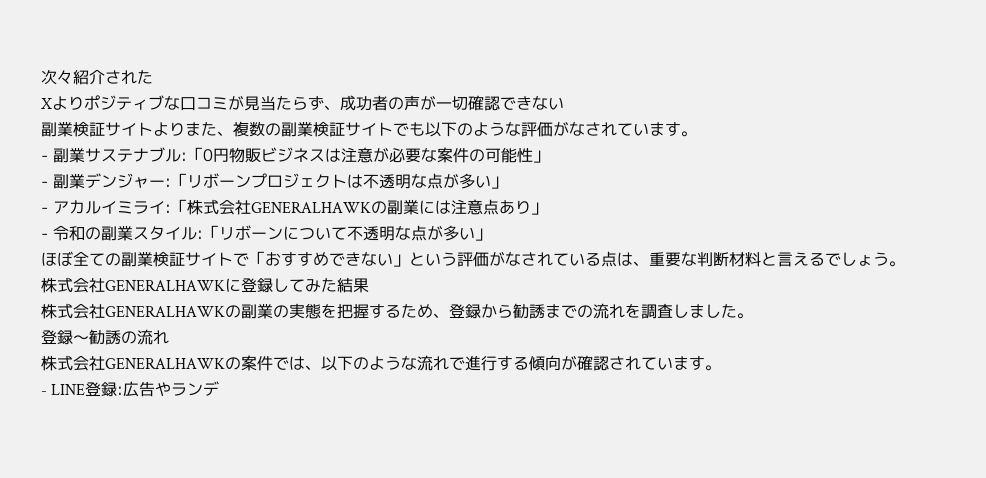次々紹介された
Xよりポジティブな口コミが見当たらず、成功者の声が一切確認できない
副業検証サイトよりまた、複数の副業検証サイトでも以下のような評価がなされています。
- 副業サステナブル:「0円物販ビジネスは注意が必要な案件の可能性」
- 副業デンジャー:「リボーンプロジェクトは不透明な点が多い」
- アカルイミライ:「株式会社GENERALHAWKの副業には注意点あり」
- 令和の副業スタイル:「リボーンについて不透明な点が多い」
ほぼ全ての副業検証サイトで「おすすめできない」という評価がなされている点は、重要な判断材料と言えるでしょう。
株式会社GENERALHAWKに登録してみた結果
株式会社GENERALHAWKの副業の実態を把握するため、登録から勧誘までの流れを調査しました。
登録〜勧誘の流れ
株式会社GENERALHAWKの案件では、以下のような流れで進行する傾向が確認されています。
- LINE登録:広告やランデ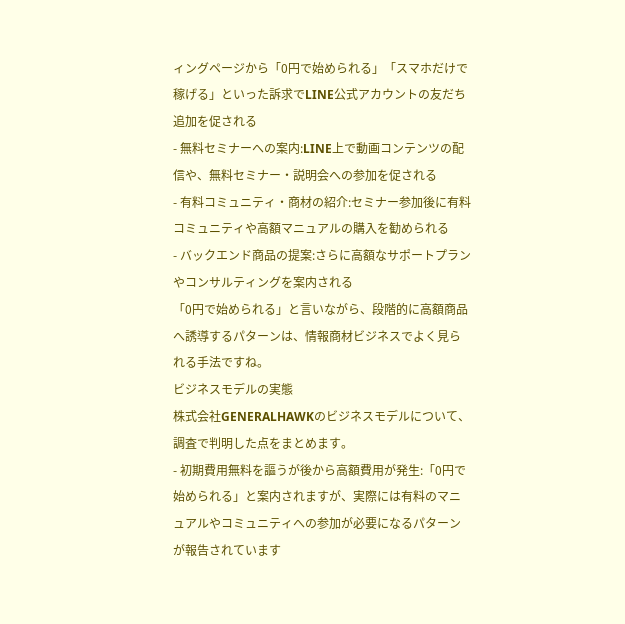ィングページから「0円で始められる」「スマホだけで稼げる」といった訴求でLINE公式アカウントの友だち追加を促される
- 無料セミナーへの案内:LINE上で動画コンテンツの配信や、無料セミナー・説明会への参加を促される
- 有料コミュニティ・商材の紹介:セミナー参加後に有料コミュニティや高額マニュアルの購入を勧められる
- バックエンド商品の提案:さらに高額なサポートプランやコンサルティングを案内される
「0円で始められる」と言いながら、段階的に高額商品へ誘導するパターンは、情報商材ビジネスでよく見られる手法ですね。
ビジネスモデルの実態
株式会社GENERALHAWKのビジネスモデルについて、調査で判明した点をまとめます。
- 初期費用無料を謳うが後から高額費用が発生:「0円で始められる」と案内されますが、実際には有料のマニュアルやコミュニティへの参加が必要になるパターンが報告されています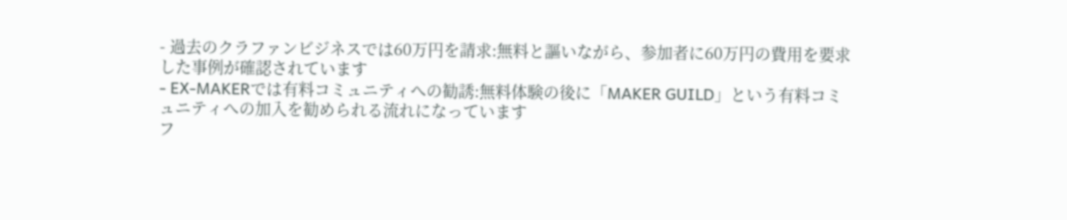- 過去のクラファンビジネスでは60万円を請求:無料と謳いながら、参加者に60万円の費用を要求した事例が確認されています
- EX-MAKERでは有料コミュニティへの勧誘:無料体験の後に「MAKER GUILD」という有料コミュニティへの加入を勧められる流れになっています
フ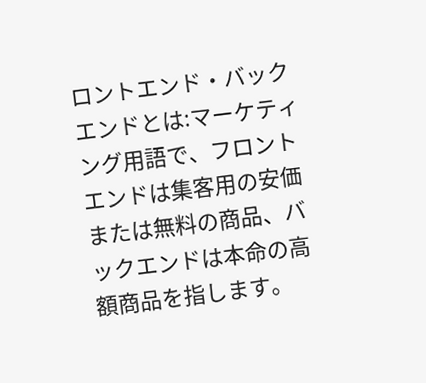ロントエンド・バックエンドとは:マーケティング用語で、フロントエンドは集客用の安価または無料の商品、バックエンドは本命の高額商品を指します。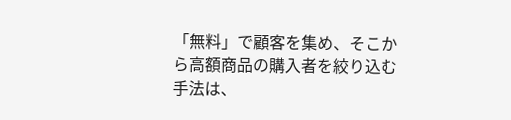「無料」で顧客を集め、そこから高額商品の購入者を絞り込む手法は、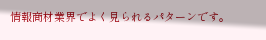情報商材業界でよく見られるパターンです。